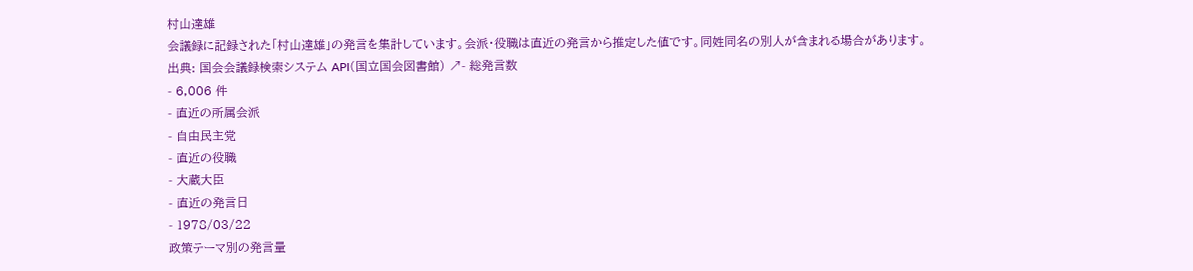村山達雄
会議録に記録された「村山達雄」の発言を集計しています。会派・役職は直近の発言から推定した値です。同姓同名の別人が含まれる場合があります。
出典: 国会会議録検索システム API(国立国会図書館) ↗- 総発言数
- 6,006 件
- 直近の所属会派
- 自由民主党
- 直近の役職
- 大蔵大臣
- 直近の発言日
- 1978/03/22
政策テーマ別の発言量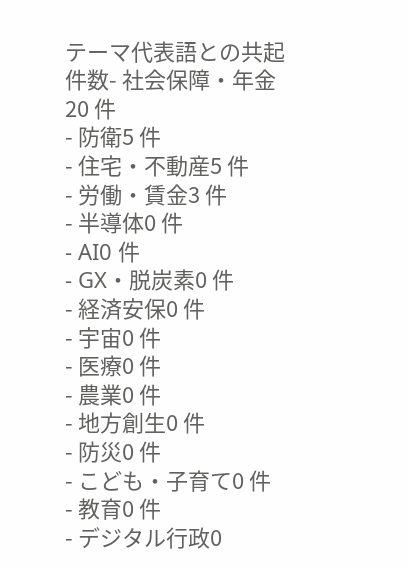テーマ代表語との共起件数- 社会保障・年金20 件
- 防衛5 件
- 住宅・不動産5 件
- 労働・賃金3 件
- 半導体0 件
- AI0 件
- GX・脱炭素0 件
- 経済安保0 件
- 宇宙0 件
- 医療0 件
- 農業0 件
- 地方創生0 件
- 防災0 件
- こども・子育て0 件
- 教育0 件
- デジタル行政0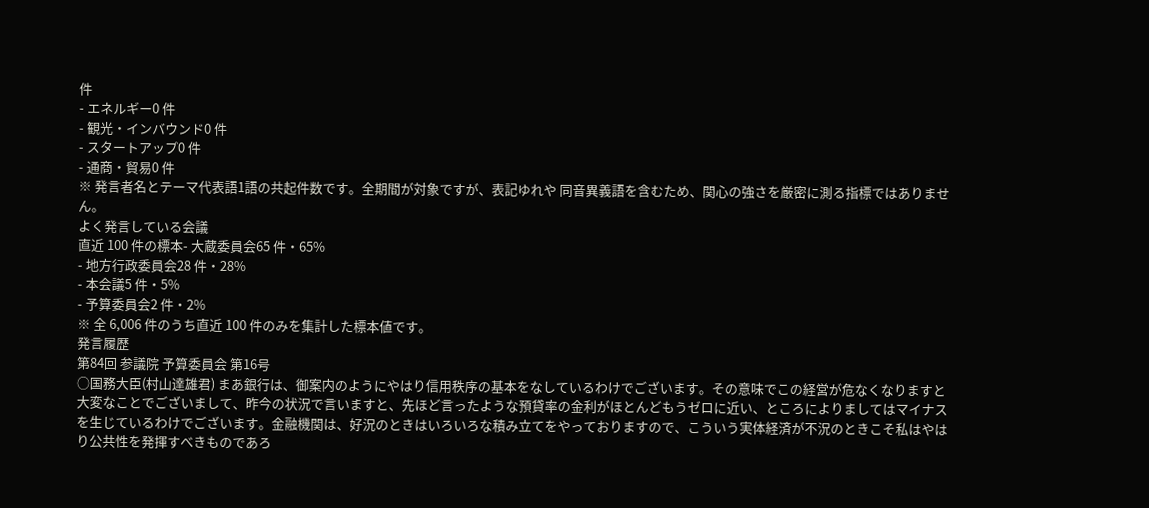件
- エネルギー0 件
- 観光・インバウンド0 件
- スタートアップ0 件
- 通商・貿易0 件
※ 発言者名とテーマ代表語1語の共起件数です。全期間が対象ですが、表記ゆれや 同音異義語を含むため、関心の強さを厳密に測る指標ではありません。
よく発言している会議
直近 100 件の標本- 大蔵委員会65 件・65%
- 地方行政委員会28 件・28%
- 本会議5 件・5%
- 予算委員会2 件・2%
※ 全 6,006 件のうち直近 100 件のみを集計した標本値です。
発言履歴
第84回 参議院 予算委員会 第16号
○国務大臣(村山達雄君) まあ銀行は、御案内のようにやはり信用秩序の基本をなしているわけでございます。その意味でこの経営が危なくなりますと大変なことでございまして、昨今の状況で言いますと、先ほど言ったような預貸率の金利がほとんどもうゼロに近い、ところによりましてはマイナスを生じているわけでございます。金融機関は、好況のときはいろいろな積み立てをやっておりますので、こういう実体経済が不況のときこそ私はやはり公共性を発揮すべきものであろ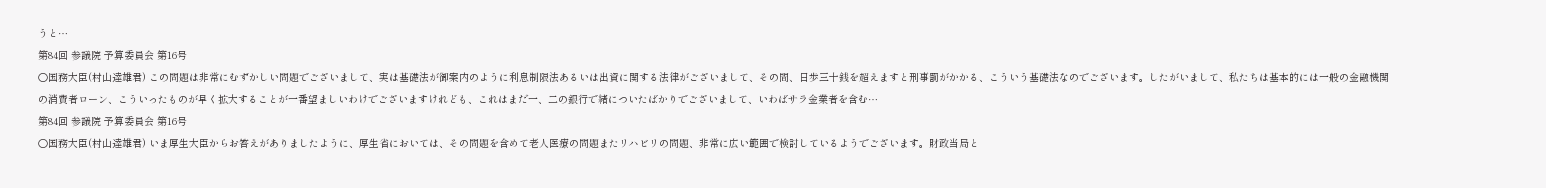うと…
第84回 参議院 予算委員会 第16号
○国務大臣(村山達雄君) この問題は非常にむずかしい問題でございまして、実は基礎法が御案内のように利息制限法あるいは出資に関する法律がございまして、その間、日歩三十銭を超えますと刑事罰がかかる、こういう基礎法なのでございます。したがいまして、私たちは基本的には一般の金融機関の消費者ローン、こういったものが早く拡大することが一番望ましいわけでございますけれども、これはまだ一、二の銀行で緒についたばかりでございまして、いわばサラ金業者を含む…
第84回 参議院 予算委員会 第16号
○国務大臣(村山達雄君) いま厚生大臣からお答えがありましたように、厚生省においては、その問題を含めて老人医療の問題またリハビリの問題、非常に広い範囲で検討しているようでございます。財政当局と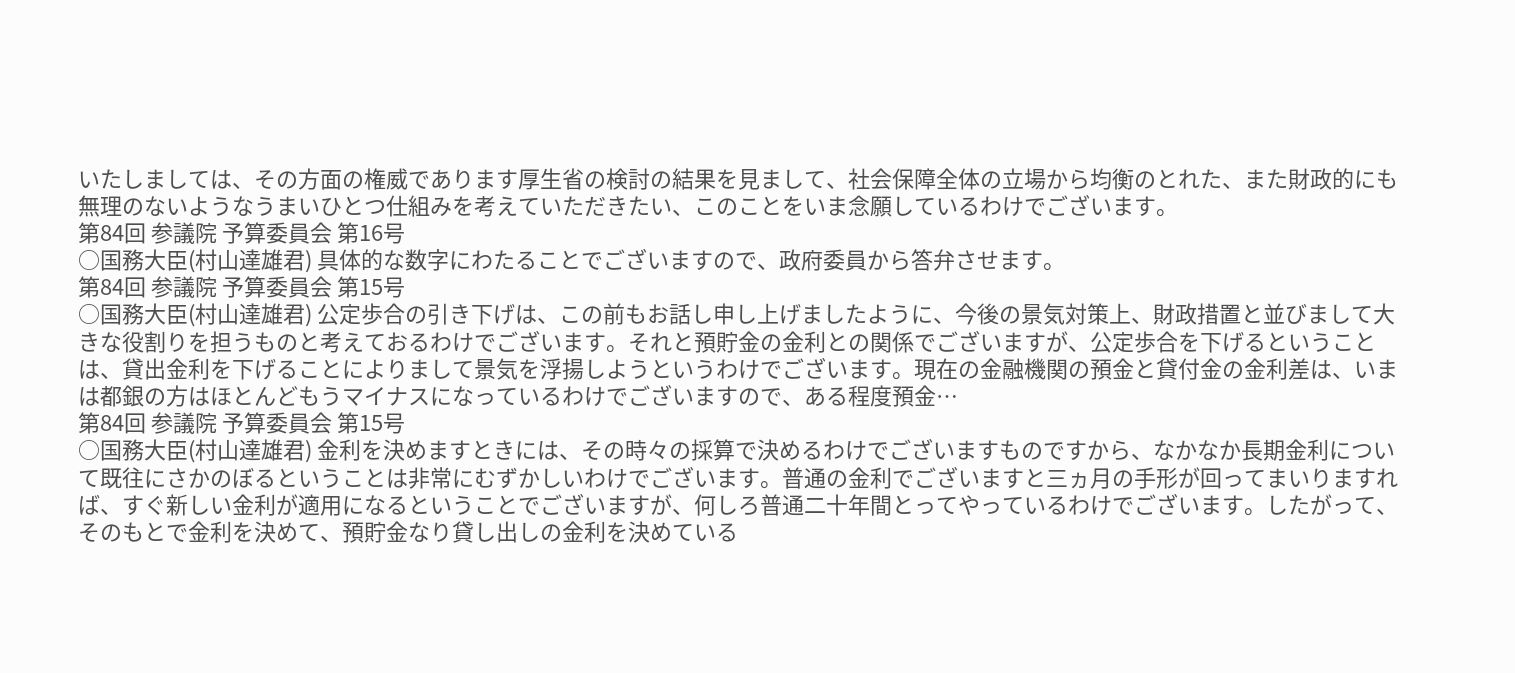いたしましては、その方面の権威であります厚生省の検討の結果を見まして、社会保障全体の立場から均衡のとれた、また財政的にも無理のないようなうまいひとつ仕組みを考えていただきたい、このことをいま念願しているわけでございます。
第84回 参議院 予算委員会 第16号
○国務大臣(村山達雄君) 具体的な数字にわたることでございますので、政府委員から答弁させます。
第84回 参議院 予算委員会 第15号
○国務大臣(村山達雄君) 公定歩合の引き下げは、この前もお話し申し上げましたように、今後の景気対策上、財政措置と並びまして大きな役割りを担うものと考えておるわけでございます。それと預貯金の金利との関係でございますが、公定歩合を下げるということは、貸出金利を下げることによりまして景気を浮揚しようというわけでございます。現在の金融機関の預金と貸付金の金利差は、いまは都銀の方はほとんどもうマイナスになっているわけでございますので、ある程度預金…
第84回 参議院 予算委員会 第15号
○国務大臣(村山達雄君) 金利を決めますときには、その時々の採算で決めるわけでございますものですから、なかなか長期金利について既往にさかのぼるということは非常にむずかしいわけでございます。普通の金利でございますと三ヵ月の手形が回ってまいりますれば、すぐ新しい金利が適用になるということでございますが、何しろ普通二十年間とってやっているわけでございます。したがって、そのもとで金利を決めて、預貯金なり貸し出しの金利を決めている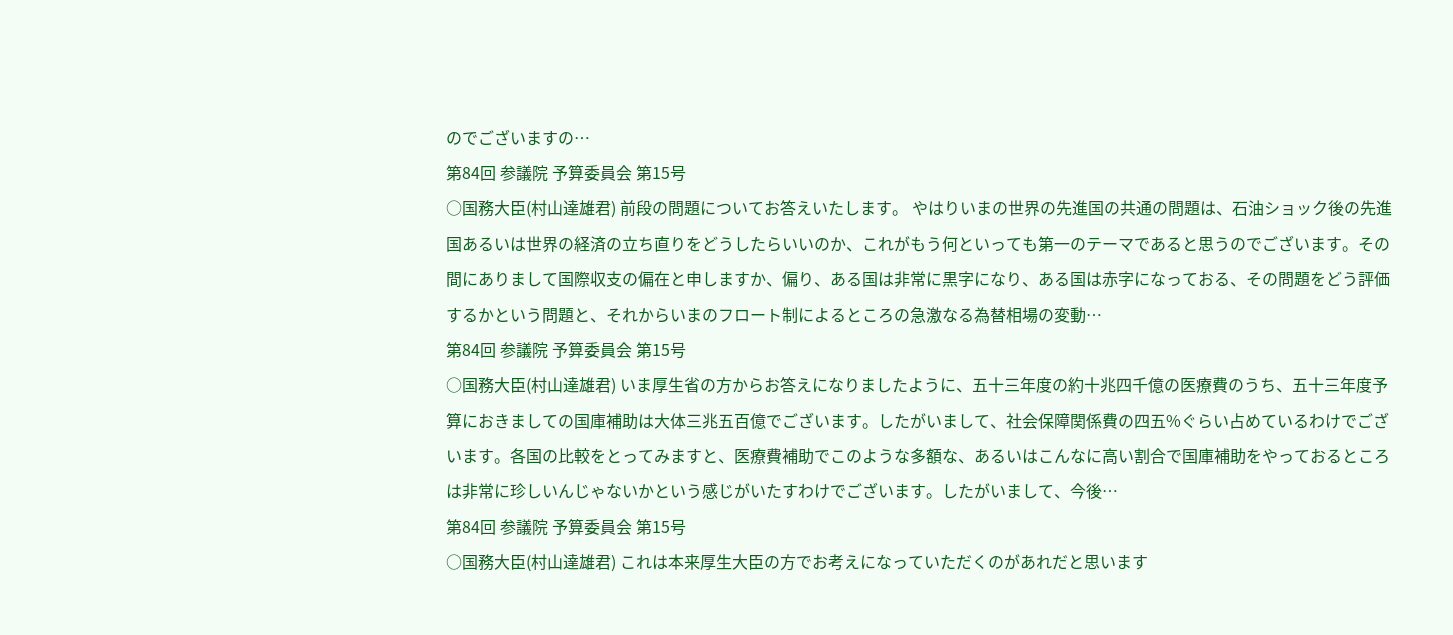のでございますの…
第84回 参議院 予算委員会 第15号
○国務大臣(村山達雄君) 前段の問題についてお答えいたします。 やはりいまの世界の先進国の共通の問題は、石油ショック後の先進国あるいは世界の経済の立ち直りをどうしたらいいのか、これがもう何といっても第一のテーマであると思うのでございます。その間にありまして国際収支の偏在と申しますか、偏り、ある国は非常に黒字になり、ある国は赤字になっておる、その問題をどう評価するかという問題と、それからいまのフロート制によるところの急激なる為替相場の変動…
第84回 参議院 予算委員会 第15号
○国務大臣(村山達雄君) いま厚生省の方からお答えになりましたように、五十三年度の約十兆四千億の医療費のうち、五十三年度予算におきましての国庫補助は大体三兆五百億でございます。したがいまして、社会保障関係費の四五%ぐらい占めているわけでございます。各国の比較をとってみますと、医療費補助でこのような多額な、あるいはこんなに高い割合で国庫補助をやっておるところは非常に珍しいんじゃないかという感じがいたすわけでございます。したがいまして、今後…
第84回 参議院 予算委員会 第15号
○国務大臣(村山達雄君) これは本来厚生大臣の方でお考えになっていただくのがあれだと思います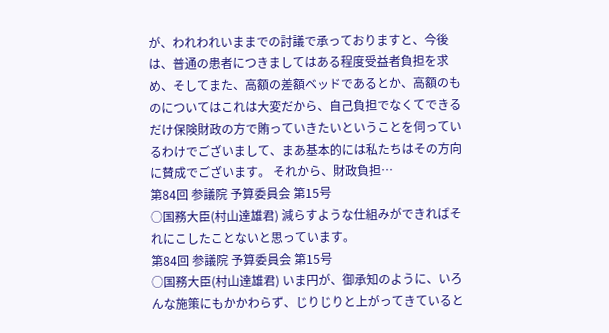が、われわれいままでの討議で承っておりますと、今後は、普通の患者につきましてはある程度受益者負担を求め、そしてまた、高額の差額ベッドであるとか、高額のものについてはこれは大変だから、自己負担でなくてできるだけ保険財政の方で賄っていきたいということを伺っているわけでございまして、まあ基本的には私たちはその方向に賛成でございます。 それから、財政負担…
第84回 参議院 予算委員会 第15号
○国務大臣(村山達雄君) 減らすような仕組みができればそれにこしたことないと思っています。
第84回 参議院 予算委員会 第15号
○国務大臣(村山達雄君) いま円が、御承知のように、いろんな施策にもかかわらず、じりじりと上がってきていると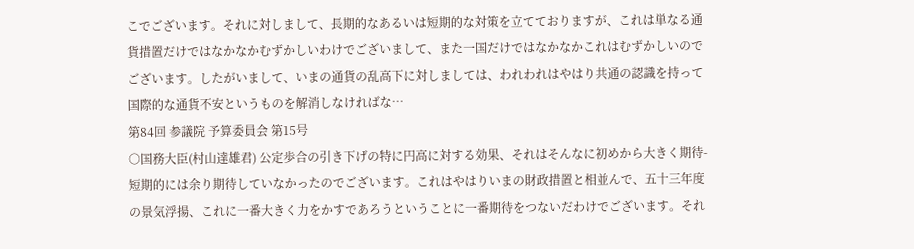こでございます。それに対しまして、長期的なあるいは短期的な対策を立てておりますが、これは単なる通貨措置だけではなかなかむずかしいわけでございまして、また一国だけではなかなかこれはむずかしいのでございます。したがいまして、いまの通貨の乱高下に対しましては、われわれはやはり共通の認識を持って国際的な通貨不安というものを解消しなければな…
第84回 参議院 予算委員会 第15号
○国務大臣(村山達雄君) 公定歩合の引き下げの特に円高に対する効果、それはそんなに初めから大きく期待-短期的には余り期待していなかったのでございます。これはやはりいまの財政措置と相並んで、五十三年度の景気浮揚、これに一番大きく力をかすであろうということに一番期待をつないだわけでございます。それ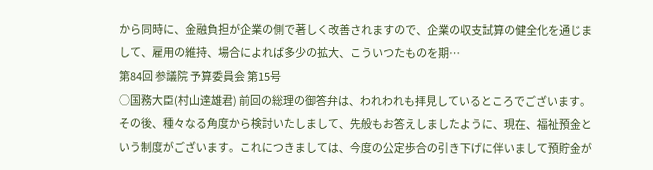から同時に、金融負担が企業の側で著しく改善されますので、企業の収支試算の健全化を通じまして、雇用の維持、場合によれば多少の拡大、こういつたものを期…
第84回 参議院 予算委員会 第15号
○国務大臣(村山達雄君) 前回の総理の御答弁は、われわれも拝見しているところでございます。その後、種々なる角度から検討いたしまして、先般もお答えしましたように、現在、福祉預金という制度がございます。これにつきましては、今度の公定歩合の引き下げに伴いまして預貯金が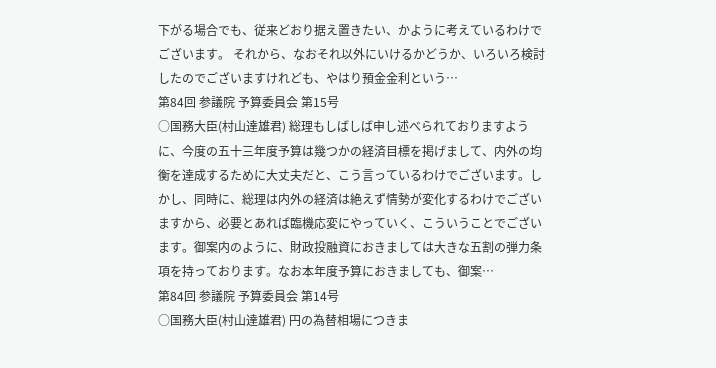下がる場合でも、従来どおり据え置きたい、かように考えているわけでございます。 それから、なおそれ以外にいけるかどうか、いろいろ検討したのでございますけれども、やはり預金金利という…
第84回 参議院 予算委員会 第15号
○国務大臣(村山達雄君) 総理もしばしば申し述べられておりますように、今度の五十三年度予算は幾つかの経済目標を掲げまして、内外の均衡を達成するために大丈夫だと、こう言っているわけでございます。しかし、同時に、総理は内外の経済は絶えず情勢が変化するわけでございますから、必要とあれば臨機応変にやっていく、こういうことでございます。御案内のように、財政投融資におきましては大きな五割の弾力条項を持っております。なお本年度予算におきましても、御案…
第84回 参議院 予算委員会 第14号
○国務大臣(村山達雄君) 円の為替相場につきま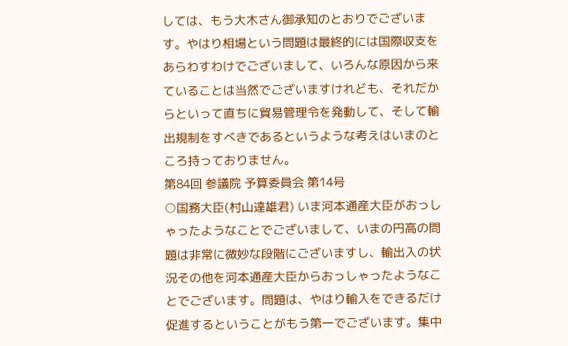しては、もう大木さん御承知のとおりでございます。やはり相場という問題は最終的には国際収支をあらわすわけでございまして、いろんな原因から来ていることは当然でございますけれども、それだからといって直ちに貿易管理令を発動して、そして輸出規制をすべきであるというような考えはいまのところ持っておりません。
第84回 参議院 予算委員会 第14号
○国務大臣(村山達雄君) いま河本通産大臣がおっしゃったようなことでございまして、いまの円高の問題は非常に微妙な段階にございますし、輸出入の状況その他を河本通産大臣からおっしゃったようなことでございます。問題は、やはり輸入をできるだけ促進するということがもう第一でございます。集中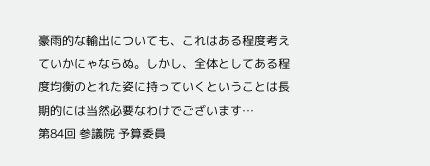豪雨的な輸出についても、これはある程度考えていかにゃならぬ。しかし、全体としてある程度均衡のとれた姿に持っていくということは長期的には当然必要なわけでございます…
第84回 参議院 予算委員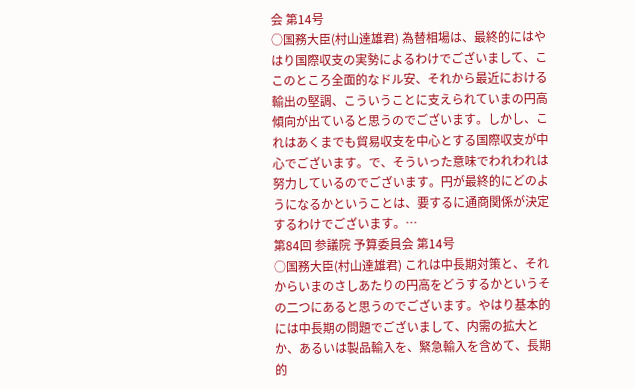会 第14号
○国務大臣(村山達雄君) 為替相場は、最終的にはやはり国際収支の実勢によるわけでございまして、ここのところ全面的なドル安、それから最近における輸出の堅調、こういうことに支えられていまの円高傾向が出ていると思うのでございます。しかし、これはあくまでも貿易収支を中心とする国際収支が中心でございます。で、そういった意味でわれわれは努力しているのでございます。円が最終的にどのようになるかということは、要するに通商関係が決定するわけでございます。…
第84回 参議院 予算委員会 第14号
○国務大臣(村山達雄君) これは中長期対策と、それからいまのさしあたりの円高をどうするかというその二つにあると思うのでございます。やはり基本的には中長期の問題でございまして、内需の拡大とか、あるいは製品輸入を、緊急輸入を含めて、長期的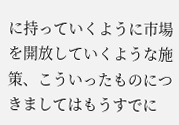に持っていくように市場を開放していくような施策、こういったものにつきましてはもうすでに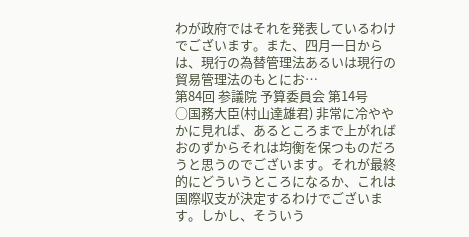わが政府ではそれを発表しているわけでございます。また、四月一日からは、現行の為替管理法あるいは現行の貿易管理法のもとにお…
第84回 参議院 予算委員会 第14号
○国務大臣(村山達雄君) 非常に冷ややかに見れば、あるところまで上がればおのずからそれは均衡を保つものだろうと思うのでございます。それが最終的にどういうところになるか、これは国際収支が決定するわけでございます。しかし、そういう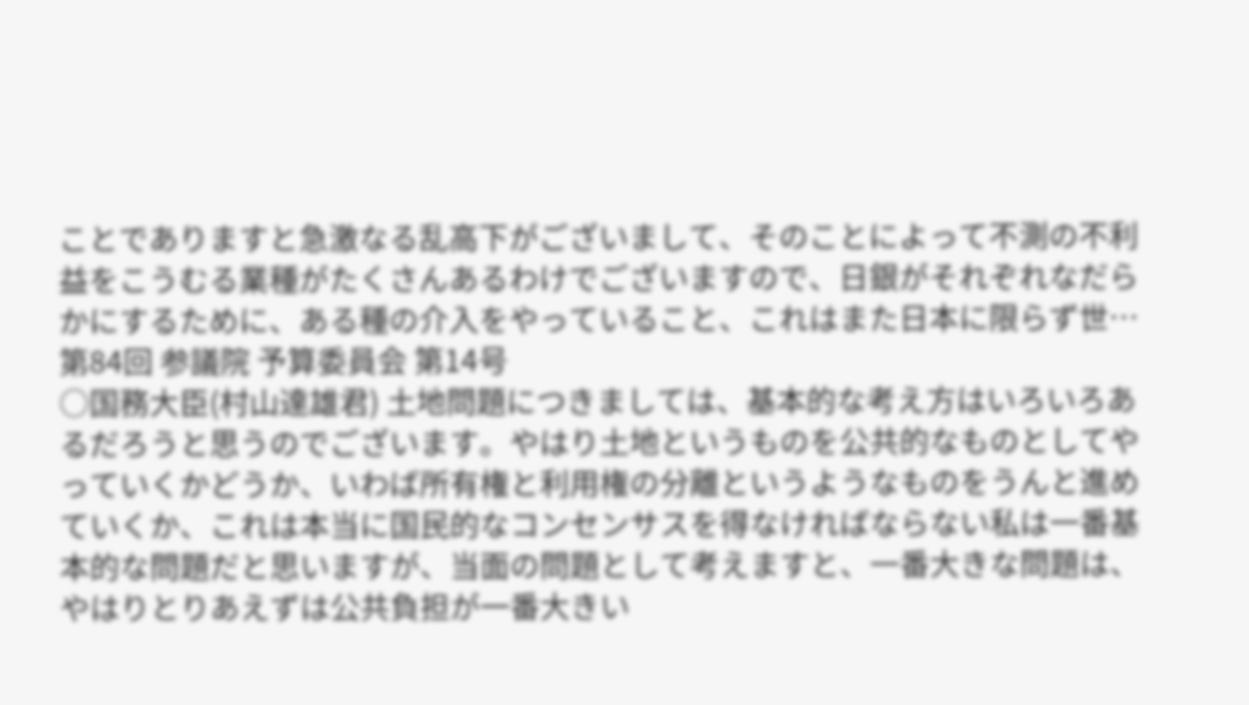ことでありますと急激なる乱高下がございまして、そのことによって不測の不利益をこうむる業種がたくさんあるわけでございますので、日銀がそれぞれなだらかにするために、ある種の介入をやっていること、これはまた日本に限らず世…
第84回 参議院 予算委員会 第14号
○国務大臣(村山達雄君) 土地問題につきましては、基本的な考え方はいろいろあるだろうと思うのでございます。やはり土地というものを公共的なものとしてやっていくかどうか、いわば所有権と利用権の分離というようなものをうんと進めていくか、これは本当に国民的なコンセンサスを得なければならない私は一番基本的な問題だと思いますが、当面の問題として考えますと、一番大きな問題は、やはりとりあえずは公共負担が一番大きい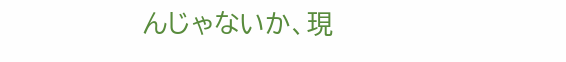んじゃないか、現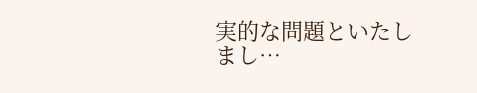実的な問題といたしまし…